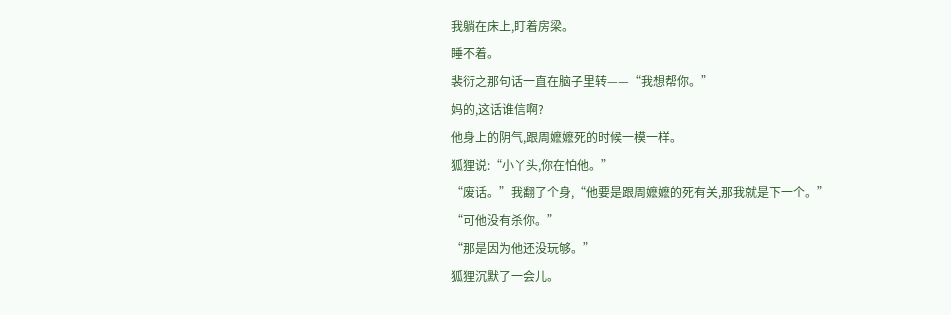我躺在床上,盯着房梁。
睡不着。
裴衍之那句话一直在脑子里转——“我想帮你。”
妈的,这话谁信啊?
他身上的阴气,跟周嬷嬷死的时候一模一样。
狐狸说:“小丫头,你在怕他。”
“废话。”我翻了个身,“他要是跟周嬷嬷的死有关,那我就是下一个。”
“可他没有杀你。”
“那是因为他还没玩够。”
狐狸沉默了一会儿。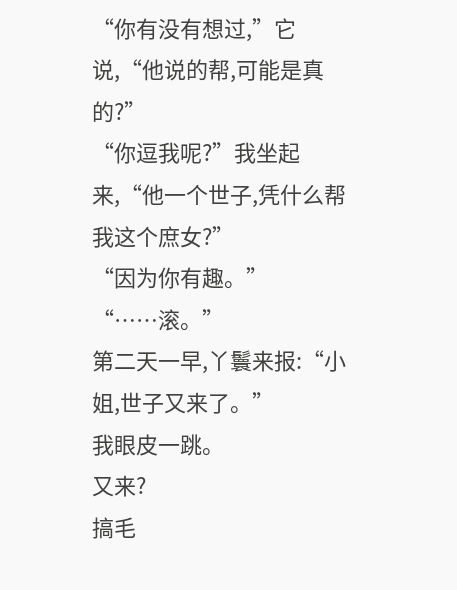“你有没有想过,”它说,“他说的帮,可能是真的?”
“你逗我呢?”我坐起来,“他一个世子,凭什么帮我这个庶女?”
“因为你有趣。”
“……滚。”
第二天一早,丫鬟来报:“小姐,世子又来了。”
我眼皮一跳。
又来?
搞毛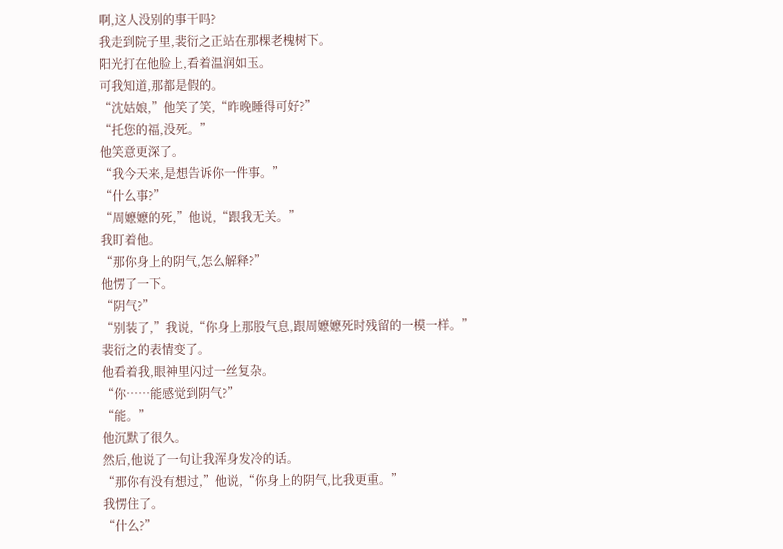啊,这人没别的事干吗?
我走到院子里,裴衍之正站在那棵老槐树下。
阳光打在他脸上,看着温润如玉。
可我知道,那都是假的。
“沈姑娘,”他笑了笑,“昨晚睡得可好?”
“托您的福,没死。”
他笑意更深了。
“我今天来,是想告诉你一件事。”
“什么事?”
“周嬷嬷的死,”他说,“跟我无关。”
我盯着他。
“那你身上的阴气,怎么解释?”
他愣了一下。
“阴气?”
“别装了,”我说,“你身上那股气息,跟周嬷嬷死时残留的一模一样。”
裴衍之的表情变了。
他看着我,眼神里闪过一丝复杂。
“你……能感觉到阴气?”
“能。”
他沉默了很久。
然后,他说了一句让我浑身发冷的话。
“那你有没有想过,”他说,“你身上的阴气,比我更重。”
我愣住了。
“什么?”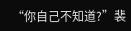“你自己不知道?”裴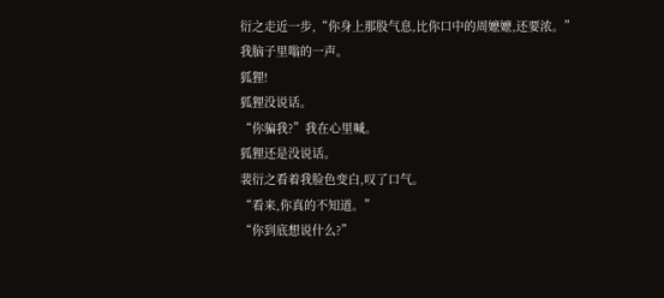衍之走近一步,“你身上那股气息,比你口中的周嬷嬷,还要浓。”
我脑子里嗡的一声。
狐狸!
狐狸没说话。
“你骗我?”我在心里喊。
狐狸还是没说话。
裴衍之看着我脸色变白,叹了口气。
“看来,你真的不知道。”
“你到底想说什么?”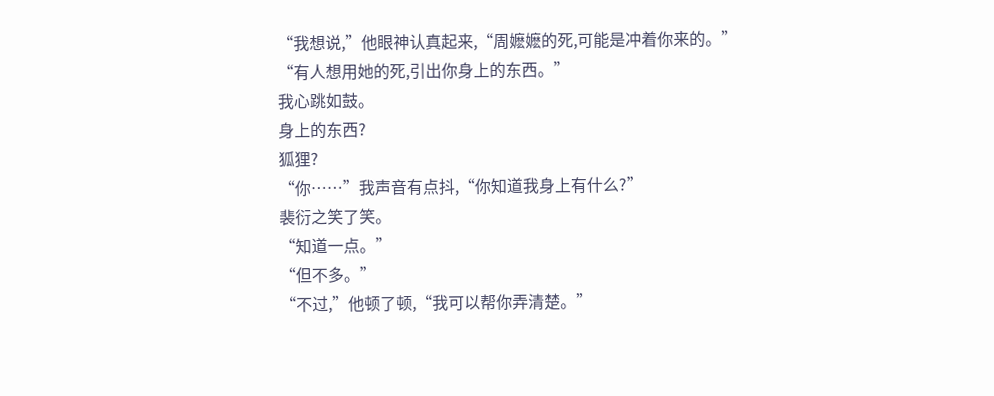“我想说,”他眼神认真起来,“周嬷嬷的死,可能是冲着你来的。”
“有人想用她的死,引出你身上的东西。”
我心跳如鼓。
身上的东西?
狐狸?
“你……”我声音有点抖,“你知道我身上有什么?”
裴衍之笑了笑。
“知道一点。”
“但不多。”
“不过,”他顿了顿,“我可以帮你弄清楚。”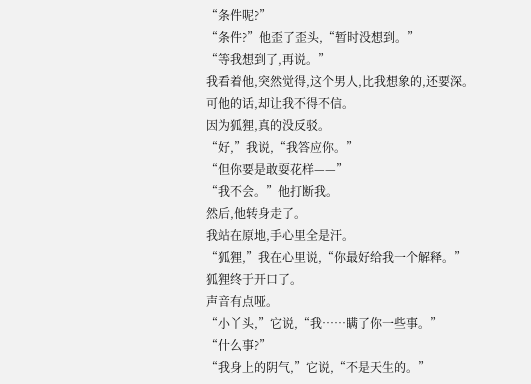“条件呢?”
“条件?”他歪了歪头,“暂时没想到。”
“等我想到了,再说。”
我看着他,突然觉得,这个男人,比我想象的,还要深。
可他的话,却让我不得不信。
因为狐狸,真的没反驳。
“好,”我说,“我答应你。”
“但你要是敢耍花样——”
“我不会。”他打断我。
然后,他转身走了。
我站在原地,手心里全是汗。
“狐狸,”我在心里说,“你最好给我一个解释。”
狐狸终于开口了。
声音有点哑。
“小丫头,”它说,“我……瞒了你一些事。”
“什么事?”
“我身上的阴气,”它说,“不是天生的。”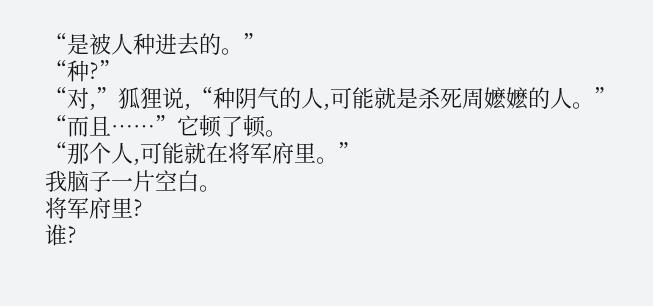“是被人种进去的。”
“种?”
“对,”狐狸说,“种阴气的人,可能就是杀死周嬷嬷的人。”
“而且……”它顿了顿。
“那个人,可能就在将军府里。”
我脑子一片空白。
将军府里?
谁?